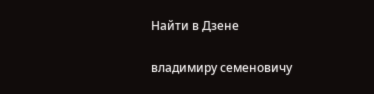Найти в Дзене

владимиру семеновичу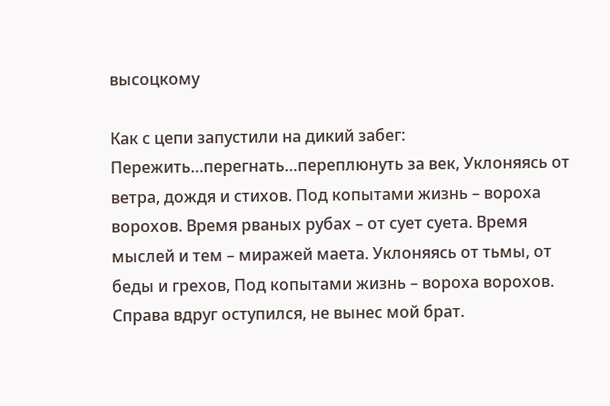высоцкому

Как с цепи запустили на дикий забег: Пережить…перегнать…переплюнуть за век, Уклоняясь от ветра, дождя и стихов. Под копытами жизнь – вороха ворохов. Время рваных рубах – от сует суета. Время мыслей и тем – миражей маета. Уклоняясь от тьмы, от беды и грехов, Под копытами жизнь – вороха ворохов. Справа вдруг оступился, не вынес мой брат.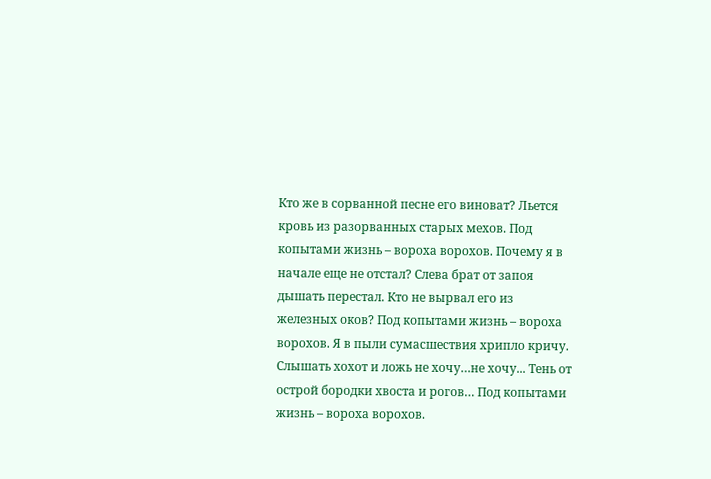Кто же в сорванной песне его виноват? Льется кровь из разорванных старых мехов. Под копытами жизнь – вороха ворохов. Почему я в начале еще не отстал? Слева брат от запоя дышать перестал. Кто не вырвал его из железных оков? Под копытами жизнь – вороха ворохов. Я в пыли сумасшествия хрипло кричу. Слышать хохот и ложь не хочу…не хочу... Тень от острой бородки хвоста и рогов… Под копытами жизнь – вороха ворохов.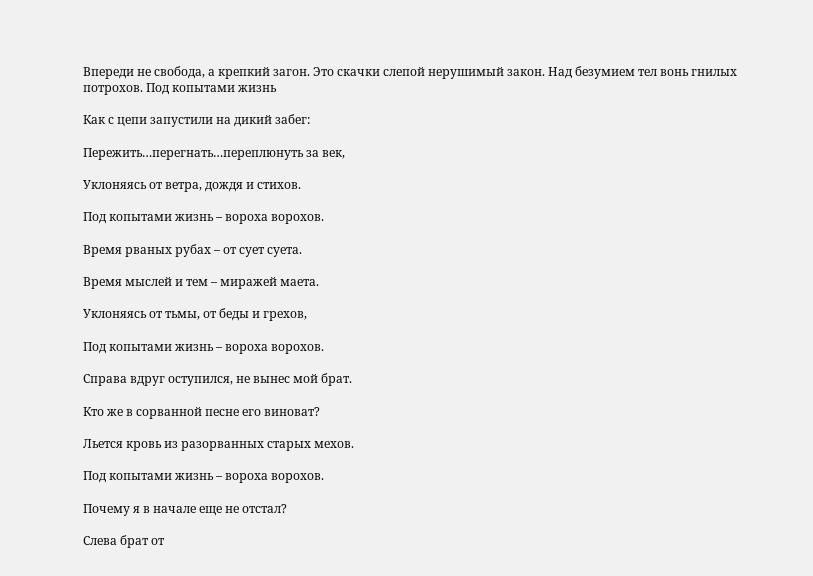Впереди не свобода, а крепкий загон. Это скачки слепой нерушимый закон. Над безумием тел вонь гнилых потрохов. Под копытами жизнь

Как с цепи запустили на дикий забег:

Пережить…перегнать…переплюнуть за век,

Уклоняясь от ветра, дождя и стихов.

Под копытами жизнь – вороха ворохов.

Время рваных рубах – от сует суета.

Время мыслей и тем – миражей маета.

Уклоняясь от тьмы, от беды и грехов,

Под копытами жизнь – вороха ворохов.

Справа вдруг оступился, не вынес мой брат.

Кто же в сорванной песне его виноват?

Льется кровь из разорванных старых мехов.

Под копытами жизнь – вороха ворохов.

Почему я в начале еще не отстал?

Слева брат от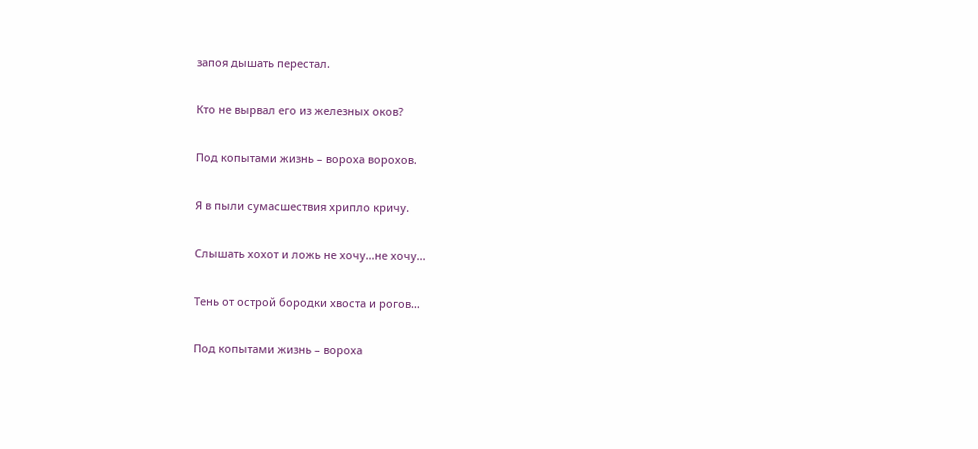запоя дышать перестал.

Кто не вырвал его из железных оков?

Под копытами жизнь – вороха ворохов.

Я в пыли сумасшествия хрипло кричу.

Слышать хохот и ложь не хочу…не хочу...

Тень от острой бородки хвоста и рогов…

Под копытами жизнь – вороха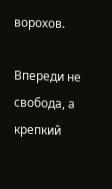ворохов.

Впереди не свобода, а крепкий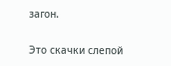загон.

Это скачки слепой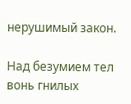нерушимый закон.

Над безумием тел вонь гнилых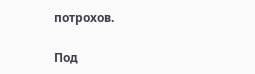потрохов.

Под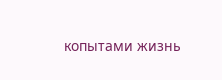копытами жизнь